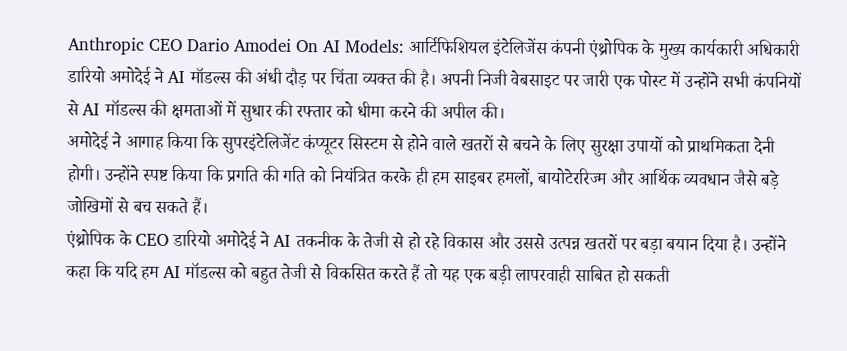Anthropic CEO Dario Amodei On AI Models: आर्टिफिशियल इंटेलिजेंस कंपनी एंथ्रोपिक के मुख्य कार्यकारी अधिकारी डारियो अमोदेई ने AI मॉडल्स की अंधी दौड़ पर चिंता व्यक्त की है। अपनी निजी वेबसाइट पर जारी एक पोस्ट में उन्होंने सभी कंपनियों से AI मॉडल्स की क्षमताओं में सुधार की रफ्तार को धीमा करने की अपील की।
अमोदेई ने आगाह किया कि सुपरइंटेलिजेंट कंप्यूटर सिस्टम से होने वाले खतरों से बचने के लिए सुरक्षा उपायों को प्राथमिकता देनी होगी। उन्होंने स्पष्ट किया कि प्रगति की गति को नियंत्रित करके ही हम साइबर हमलों, बायोटेररिज्म और आर्थिक व्यवधान जैसे बड़े जोखिमों से बच सकते हैं।
एंथ्रोपिक के CEO डारियो अमोदेई ने AI तकनीक के तेजी से हो रहे विकास और उससे उत्पन्न खतरों पर बड़ा बयान दिया है। उन्होंने कहा कि यदि हम AI मॉडल्स को बहुत तेजी से विकसित करते हैं तो यह एक बड़ी लापरवाही साबित हो सकती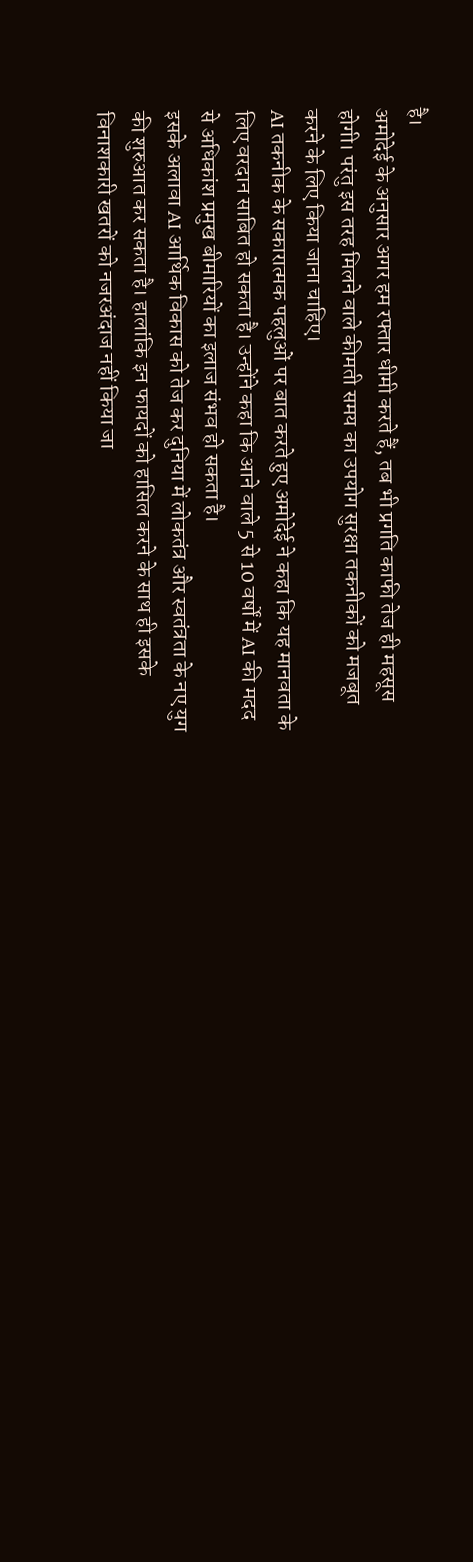है।
अमोदेई के अनुसार अगर हम रफ्तार धीमी करते हैं, तब भी प्रगति काफी तेज ही महसूस होगी। परंतु इस तरह मिलने वाले कीमती समय का उपयोग सुरक्षा तकनीकों को मजबूत करने के लिए किया जाना चाहिए।
AI तकनीक के सकारात्मक पहलुओं पर बात करते हुए अमोदेई ने कहा कि यह मानवता के लिए वरदान साबित हो सकता है। उन्होंने कहा कि आने वाले 5 से 10 वर्षों में AI की मदद से अधिकांश प्रमुख बीमारियों का इलाज संभव हो सकता है।
इसके अलावा AI आर्थिक विकास को तेज कर दुनिया में लोकतंत्र और स्वतंत्रता के नए युग की शुरुआत कर सकता है। हालांकि इन फायदों को हासिल करने के साथ ही इसके विनाशकारी खतरों को नजरअंदाज नहीं किया जा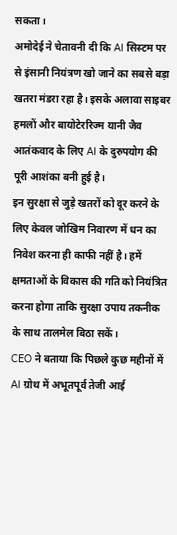सकता।
अमोदेई ने चेतावनी दी कि AI सिस्टम पर से इंसानी नियंत्रण खो जाने का सबसे बड़ा खतरा मंडरा रहा है। इसके अलावा साइबर हमलों और बायोटेररिज्म यानी जैव आतंकवाद के लिए AI के दुरुपयोग की पूरी आशंका बनी हुई है।
इन सुरक्षा से जुड़े खतरों को दूर करने के लिए केवल जोखिम निवारण में धन का निवेश करना ही काफी नहीं है। हमें क्षमताओं के विकास की गति को नियंत्रित करना होगा ताकि सुरक्षा उपाय तकनीक के साथ तालमेल बिठा सकें।
CEO ने बताया कि पिछले कुछ महीनों में AI ग्रोथ में अभूतपूर्व तेजी आई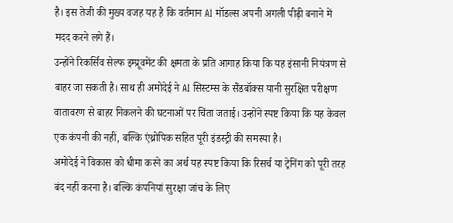है। इस तेजी की मुख्य वजह यह है कि वर्तमान AI मॉडल्स अपनी अगली पीढ़ी बनाने में मदद करने लगे हैं।
उन्होंने रिकर्सिव सेल्फ इम्प्रूवमेंट की क्षमता के प्रति आगाह किया कि यह इंसानी नियंत्रण से बाहर जा सकती है। साथ ही अमोदेई ने AI सिस्टम्स के सैंडबॉक्स यानी सुरक्षित परीक्षण वातावरण से बाहर निकलने की घटनाओं पर चिंता जताई। उन्होंने स्पष्ट किया कि यह केवल एक कंपनी की नहीं, बल्कि एंथ्रोपिक सहित पूरी इंडस्ट्री की समस्या है।
अमोदेई ने विकास को धीमा करने का अर्थ यह स्पष्ट किया कि रिसर्च या ट्रेनिंग को पूरी तरह बंद नहीं करना है। बल्कि कंपनियां सुरक्षा जांच के लिए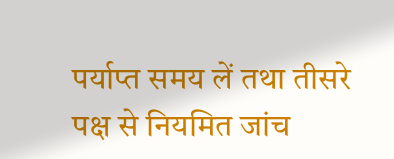पर्याप्त समय लें तथा तीसरे पक्ष से नियमित जांच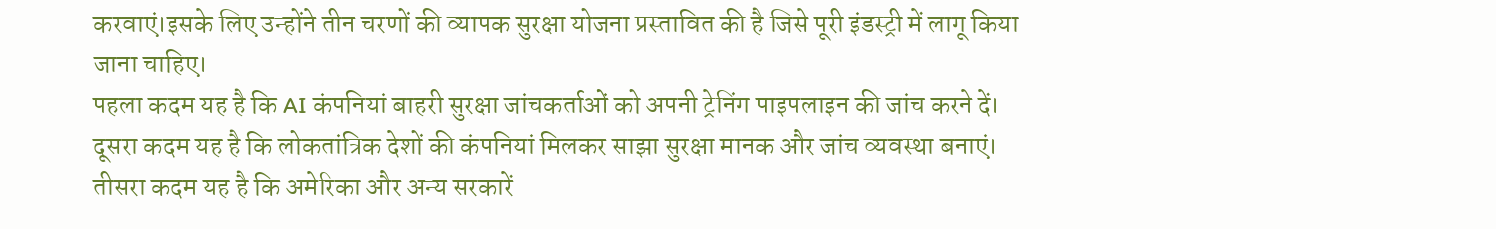करवाएं।इसके लिए उन्होंने तीन चरणों की व्यापक सुरक्षा योजना प्रस्तावित की है जिसे पूरी इंडस्ट्री में लागू किया जाना चाहिए।
पहला कदम यह है कि AI कंपनियां बाहरी सुरक्षा जांचकर्ताओं को अपनी ट्रेनिंग पाइपलाइन की जांच करने दें। दूसरा कदम यह है कि लोकतांत्रिक देशों की कंपनियां मिलकर साझा सुरक्षा मानक और जांच व्यवस्था बनाएं। तीसरा कदम यह है कि अमेरिका और अन्य सरकारें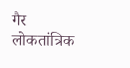गैर लोकतांत्रिक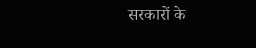सरकारों के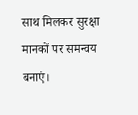साथ मिलकर सुरक्षा मानकों पर समन्वय बनाएं।